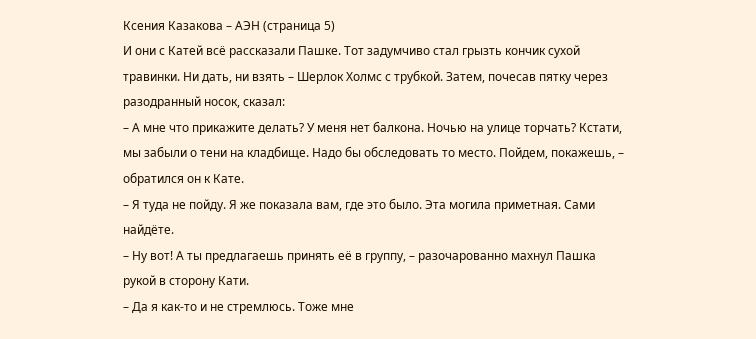Ксения Казакова – АЭН (страница 5)
И они с Катей всё рассказали Пашке. Тот задумчиво стал грызть кончик сухой травинки. Ни дать, ни взять – Шерлок Холмс с трубкой. Затем, почесав пятку через разодранный носок, сказал:
– А мне что прикажите делать? У меня нет балкона. Ночью на улице торчать? Кстати, мы забыли о тени на кладбище. Надо бы обследовать то место. Пойдем, покажешь, – обратился он к Кате.
– Я туда не пойду. Я же показала вам, где это было. Эта могила приметная. Сами найдёте.
– Ну вот! А ты предлагаешь принять её в группу, – разочарованно махнул Пашка рукой в сторону Кати.
– Да я как-то и не стремлюсь. Тоже мне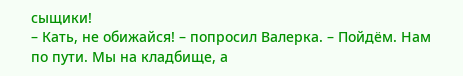сыщики!
– Кать, не обижайся! – попросил Валерка. – Пойдём. Нам по пути. Мы на кладбище, а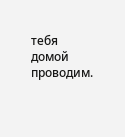тебя домой проводим.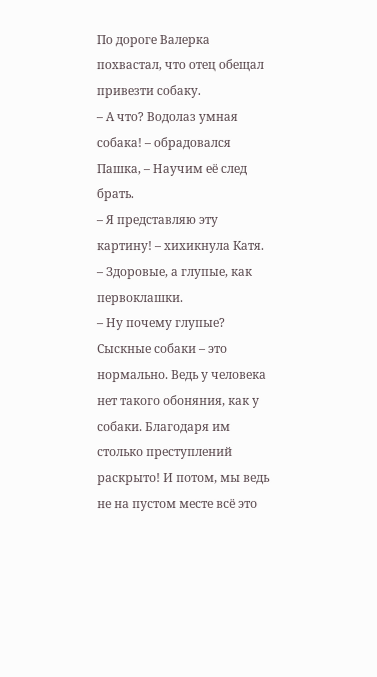По дороге Валерка похвастал, что отец обещал привезти собаку.
– А что? Водолаз умная собака! – обрадовался Пашка, – Научим её след брать.
– Я представляю эту картину! – хихикнула Катя. – Здоровые, а глупые, как первоклашки.
– Ну почему глупые? Сыскные собаки – это нормально. Ведь у человека нет такого обоняния, как у собаки. Благодаря им столько преступлений раскрыто! И потом, мы ведь не на пустом месте всё это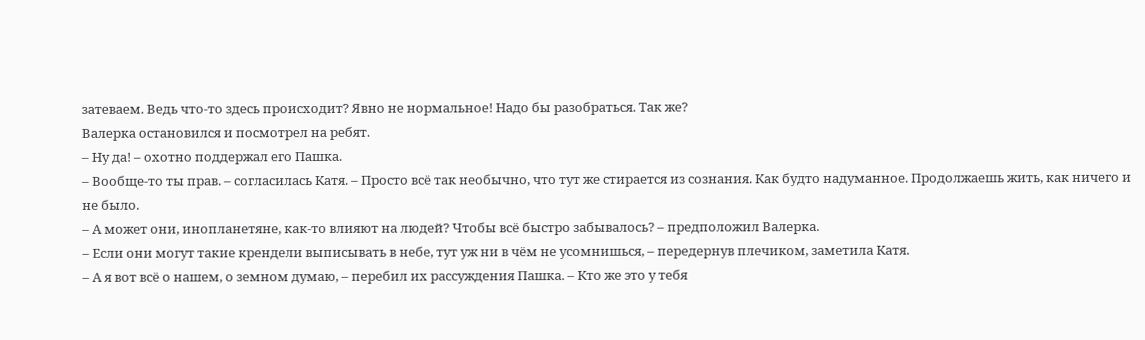затеваем. Ведь что-то здесь происходит? Явно не нормальное! Надо бы разобраться. Так же?
Валерка остановился и посмотрел на ребят.
– Ну да! – охотно поддержал его Пашка.
– Вообще-то ты прав. – согласилась Катя. – Просто всё так необычно, что тут же стирается из сознания. Как будто надуманное. Продолжаешь жить, как ничего и не было.
– А может они, инопланетяне, как-то влияют на людей? Чтобы всё быстро забывалось? – предположил Валерка.
– Если они могут такие крендели выписывать в небе, тут уж ни в чём не усомнишься, – передернув плечиком, заметила Катя.
– А я вот всё о нашем, о земном думаю, – перебил их рассуждения Пашка. – Кто же это у тебя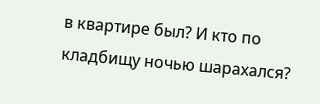в квартире был? И кто по кладбищу ночью шарахался?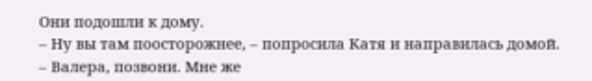Они подошли к дому.
– Ну вы там поосторожнее, – попросила Катя и направилась домой.
– Валера, позвони. Мне же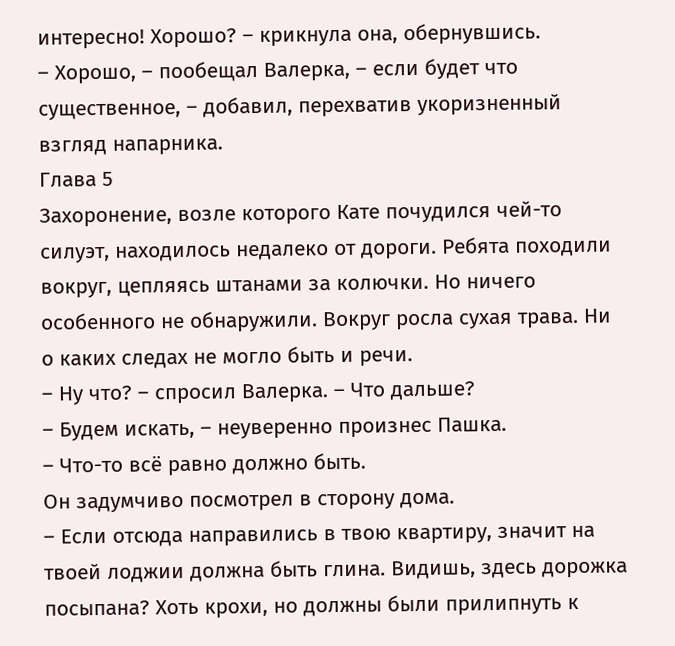интересно! Хорошо? – крикнула она, обернувшись.
– Хорошо, – пообещал Валерка, – если будет что существенное, – добавил, перехватив укоризненный взгляд напарника.
Глава 5
Захоронение, возле которого Кате почудился чей-то силуэт, находилось недалеко от дороги. Ребята походили вокруг, цепляясь штанами за колючки. Но ничего особенного не обнаружили. Вокруг росла сухая трава. Ни о каких следах не могло быть и речи.
– Ну что? – спросил Валерка. – Что дальше?
– Будем искать, – неуверенно произнес Пашка.
– Что-то всё равно должно быть.
Он задумчиво посмотрел в сторону дома.
– Если отсюда направились в твою квартиру, значит на твоей лоджии должна быть глина. Видишь, здесь дорожка посыпана? Хоть крохи, но должны были прилипнуть к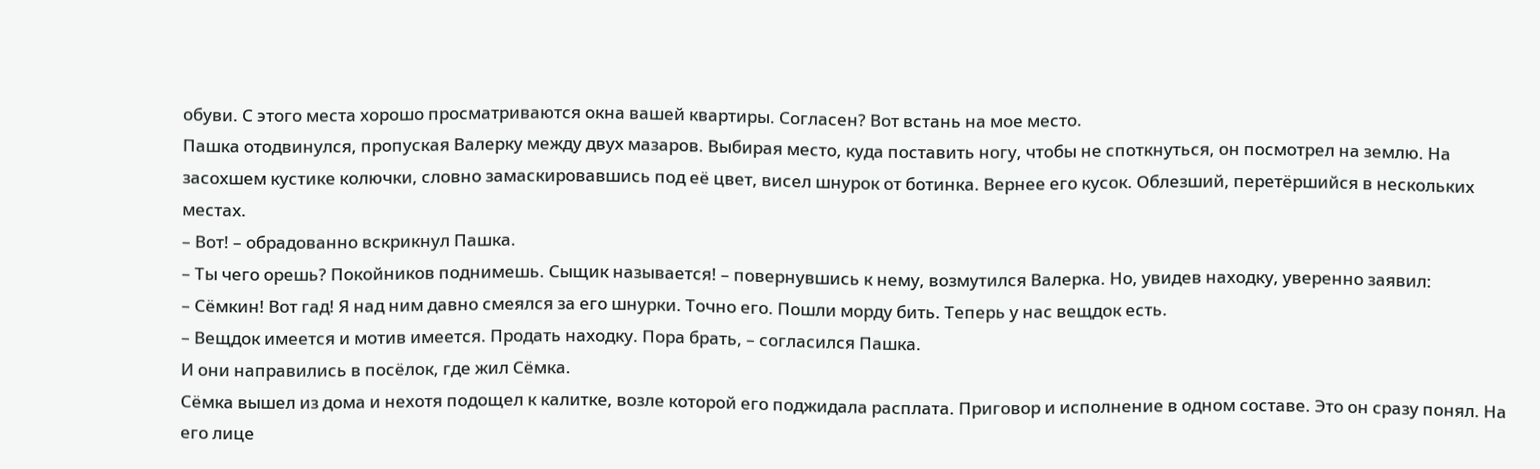обуви. С этого места хорошо просматриваются окна вашей квартиры. Согласен? Вот встань на мое место.
Пашка отодвинулся, пропуская Валерку между двух мазаров. Выбирая место, куда поставить ногу, чтобы не споткнуться, он посмотрел на землю. На засохшем кустике колючки, словно замаскировавшись под её цвет, висел шнурок от ботинка. Вернее его кусок. Облезший, перетёршийся в нескольких местах.
– Вот! – обрадованно вскрикнул Пашка.
– Ты чего орешь? Покойников поднимешь. Сыщик называется! – повернувшись к нему, возмутился Валерка. Но, увидев находку, уверенно заявил:
– Сёмкин! Вот гад! Я над ним давно смеялся за его шнурки. Точно его. Пошли морду бить. Теперь у нас вещдок есть.
– Вещдок имеется и мотив имеется. Продать находку. Пора брать, – согласился Пашка.
И они направились в посёлок, где жил Сёмка.
Сёмка вышел из дома и нехотя подощел к калитке, возле которой его поджидала расплата. Приговор и исполнение в одном составе. Это он сразу понял. На его лице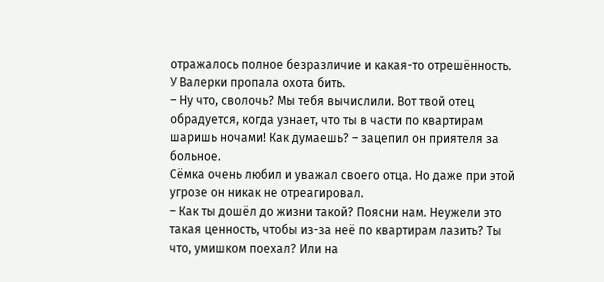отражалось полное безразличие и какая-то отрешённость. У Валерки пропала охота бить.
– Ну что, сволочь? Мы тебя вычислили. Вот твой отец обрадуется, когда узнает, что ты в части по квартирам шаришь ночами! Как думаешь? – зацепил он приятеля за больное.
Сёмка очень любил и уважал своего отца. Но даже при этой угрозе он никак не отреагировал.
– Как ты дошёл до жизни такой? Поясни нам. Неужели это такая ценность, чтобы из-за неё по квартирам лазить? Ты что, умишком поехал? Или на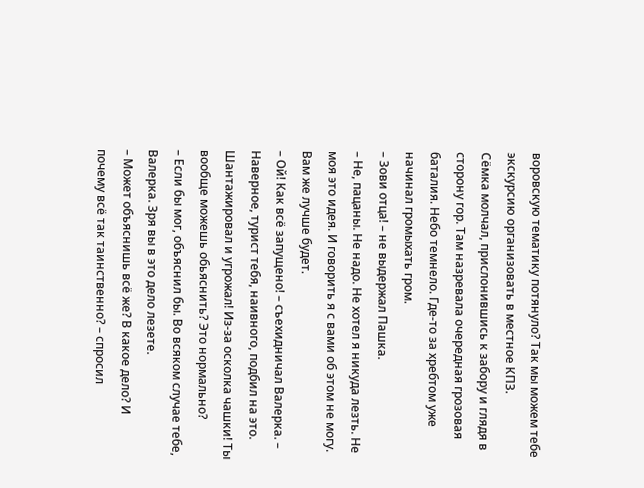воровскую тематику потянуло? Так мы можем тебе экскурсию организовать в местное КПЗ.
Сёмка молчал, прислонившись к забору и глядя в сторону гор. Там назревала очередная грозовая баталия. Небо темнело. Где-то за хребтом уже начинал громыхать гром.
– Зови отца! – не выдержал Пашка.
– Не, пацаны. Не надо. Не хотел я никуда лезть. Не моя это идея. И говорить я с вами об этом не могу. Вам же лучше будет.
– Ой! Как всё запущено! – съехидничал Валерка. – Наверное, турист тебя, наивного, подбил на это. Шантажировал и угрожал! Из-за осколка чашки! Ты вообще можешь обьяснить? Это нормально?
– Если бы мог, объяснил бы. Во всяком случае тебе, Валерка. Зря вы в это дело лезете.
– Может объяснишь всё же? В какое дело? И почему всё так таинственно? – спросил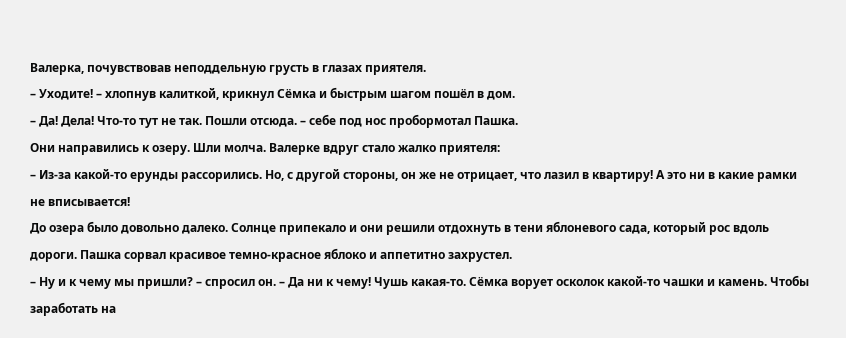Валерка, почувствовав неподдельную грусть в глазах приятеля.
– Уходите! – хлопнув калиткой, крикнул Сёмка и быстрым шагом пошёл в дом.
– Да! Дела! Что-то тут не так. Пошли отсюда. – себе под нос пробормотал Пашка.
Они направились к озеру. Шли молча. Валерке вдруг стало жалко приятеля:
– Из-за какой-то ерунды рассорились. Но, с другой стороны, он же не отрицает, что лазил в квартиру! А это ни в какие рамки не вписывается!
До озера было довольно далеко. Солнце припекало и они решили отдохнуть в тени яблоневого сада, который рос вдоль дороги. Пашка сорвал красивое темно-красное яблоко и аппетитно захрустел.
– Ну и к чему мы пришли? – спросил он. – Да ни к чему! Чушь какая-то. Сёмка ворует осколок какой-то чашки и камень. Чтобы заработать на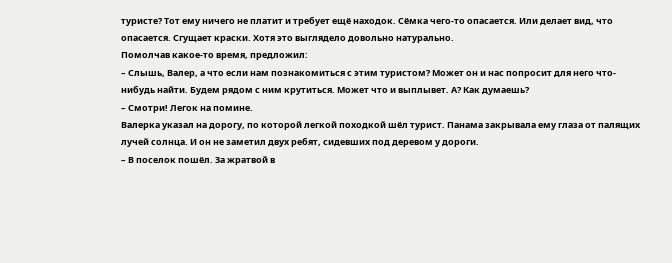туристе? Тот ему ничего не платит и требует ещё находок. Сёмка чего-то опасается. Или делает вид, что опасается. Сгущает краски. Хотя это выглядело довольно натурально.
Помолчав какое-то время, предложил:
– Слышь, Валер, а что если нам познакомиться с этим туристом? Может он и нас попросит для него что-нибудь найти. Будем рядом с ним крутиться. Может что и выплывет. А? Как думаешь?
– Смотри! Легок на помине.
Валерка указал на дорогу, по которой легкой походкой шёл турист. Панама закрывала ему глаза от палящих лучей солнца. И он не заметил двух ребят, сидевших под деревом у дороги.
– В поселок пошёл. За жратвой в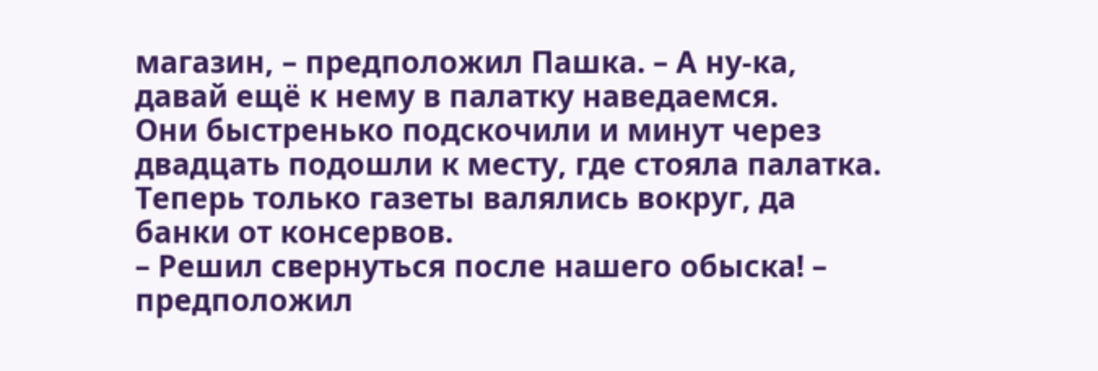магазин, – предположил Пашка. – А ну-ка, давай ещё к нему в палатку наведаемся.
Они быстренько подскочили и минут через двадцать подошли к месту, где стояла палатка. Теперь только газеты валялись вокруг, да банки от консервов.
– Решил свернуться после нашего обыска! – предположил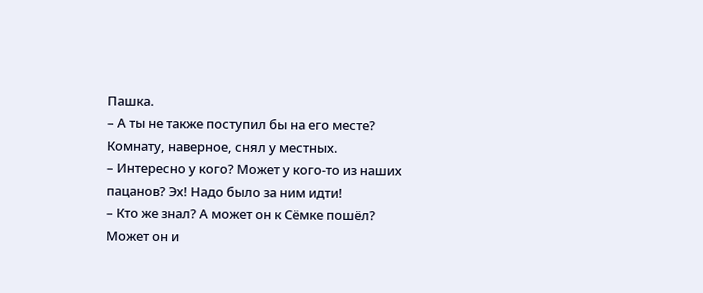Пашка.
– А ты не также поступил бы на его месте? Комнату, наверное, снял у местных.
– Интересно у кого? Может у кого-то из наших пацанов? Эх! Надо было за ним идти!
– Кто же знал? А может он к Сёмке пошёл? Может он и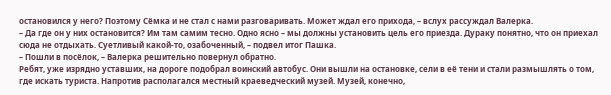остановился у него? Поэтому Сёмка и не стал с нами разговаривать. Может ждал его прихода, – вслух рассуждал Валерка.
– Да где он у них остановится? Им там самим тесно. Одно ясно – мы должны установить цель его приезда. Дураку понятно, что он приехал сюда не отдыхать. Суетливый какой-то, озабоченный, – подвел итог Пашка.
– Пошли в посёлок, – Валерка решительно повернул обратно.
Ребят, уже изрядно уставших, на дороге подобрал воинский автобус. Они вышли на остановке, сели в её тени и стали размышлять о том, где искать туриста. Напротив располагался местный краеведческий музей. Музей, конечно,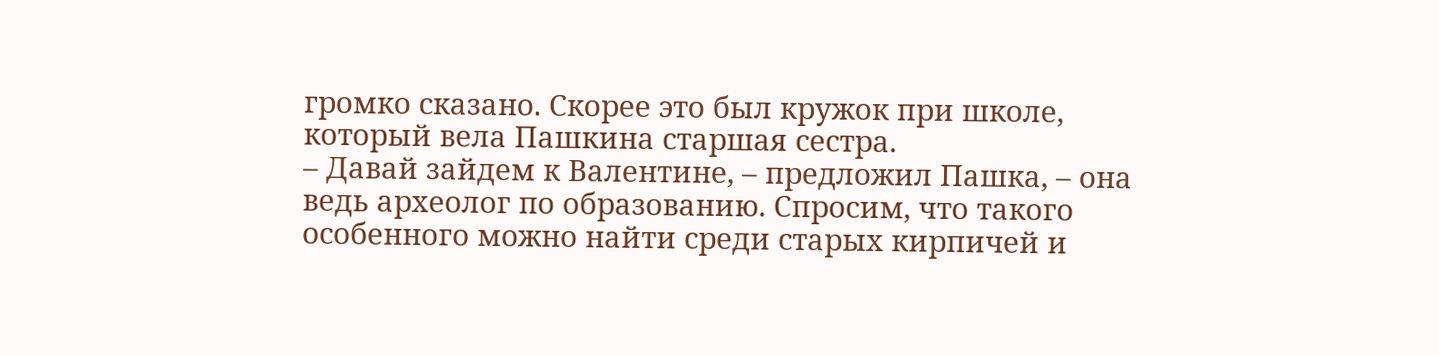громко сказано. Скорее это был кружок при школе, который вела Пашкина старшая сестра.
– Давай зайдем к Валентине, – предложил Пашка, – она ведь археолог по образованию. Спросим, что такого особенного можно найти среди старых кирпичей и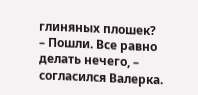глиняных плошек?
– Пошли. Все равно делать нечего, – согласился Валерка.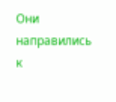Они направились к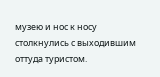музею и нос к носу столкнулись с выходившим оттуда туристом.